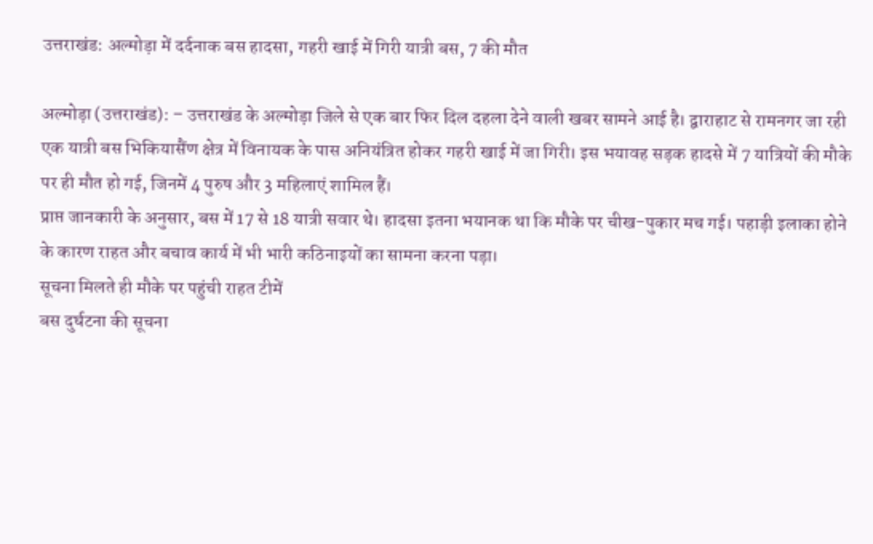उत्तराखंड: अल्मोड़ा में दर्दनाक बस हादसा, गहरी खाई में गिरी यात्री बस, 7 की मौत

अल्मोड़ा (उत्तराखंड): – उत्तराखंड के अल्मोड़ा जिले से एक बार फिर दिल दहला देने वाली खबर सामने आई है। द्वाराहाट से रामनगर जा रही एक यात्री बस भिकियासैंण क्षेत्र में विनायक के पास अनियंत्रित होकर गहरी खाई में जा गिरी। इस भयावह सड़क हादसे में 7 यात्रियों की मौके पर ही मौत हो गई, जिनमें 4 पुरुष और 3 महिलाएं शामिल हैं।
प्राप्त जानकारी के अनुसार, बस में 17 से 18 यात्री सवार थे। हादसा इतना भयानक था कि मौके पर चीख-पुकार मच गई। पहाड़ी इलाका होने के कारण राहत और बचाव कार्य में भी भारी कठिनाइयों का सामना करना पड़ा।
सूचना मिलते ही मौके पर पहुंची राहत टीमें
बस दुर्घटना की सूचना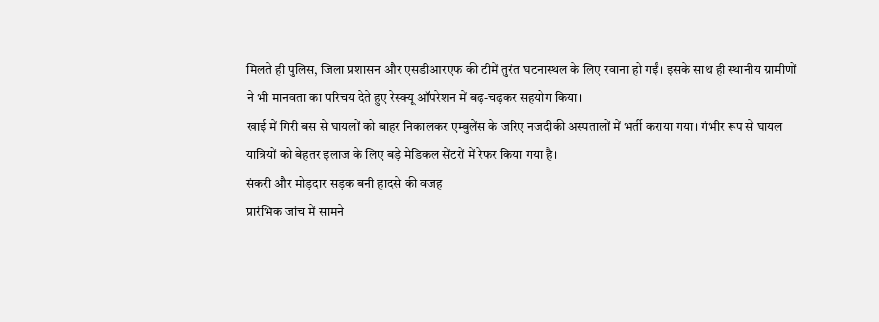मिलते ही पुलिस, जिला प्रशासन और एसडीआरएफ की टीमें तुरंत घटनास्थल के लिए रवाना हो गईं। इसके साथ ही स्थानीय ग्रामीणों ने भी मानवता का परिचय देते हुए रेस्क्यू ऑपरेशन में बढ़-चढ़कर सहयोग किया।
खाई में गिरी बस से घायलों को बाहर निकालकर एम्बुलेंस के जरिए नजदीकी अस्पतालों में भर्ती कराया गया। गंभीर रूप से घायल यात्रियों को बेहतर इलाज के लिए बड़े मेडिकल सेंटरों में रेफर किया गया है।
संकरी और मोड़दार सड़क बनी हादसे की वजह
प्रारंभिक जांच में सामने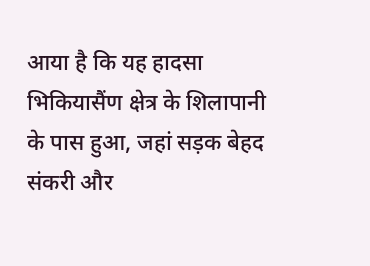आया है कि यह हादसा भिकियासैंण क्षेत्र के शिलापानी के पास हुआ, जहां सड़क बेहद संकरी और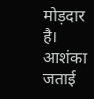मोड़दार है। आशंका जताई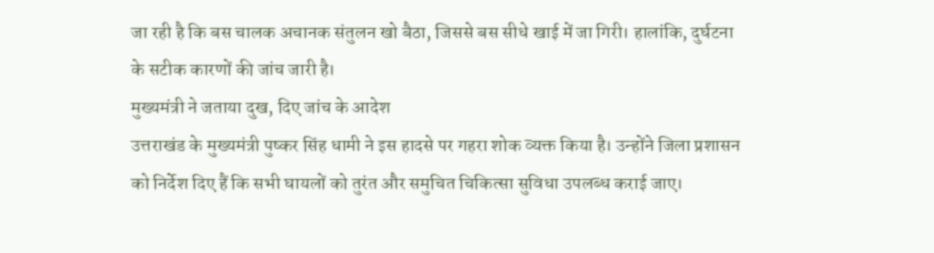जा रही है कि बस चालक अचानक संतुलन खो बैठा, जिससे बस सीधे खाई में जा गिरी। हालांकि, दुर्घटना के सटीक कारणों की जांच जारी है।
मुख्यमंत्री ने जताया दुख, दिए जांच के आदेश
उत्तराखंड के मुख्यमंत्री पुष्कर सिंह धामी ने इस हादसे पर गहरा शोक व्यक्त किया है। उन्होंने जिला प्रशासन को निर्देश दिए हैं कि सभी घायलों को तुरंत और समुचित चिकित्सा सुविधा उपलब्ध कराई जाए।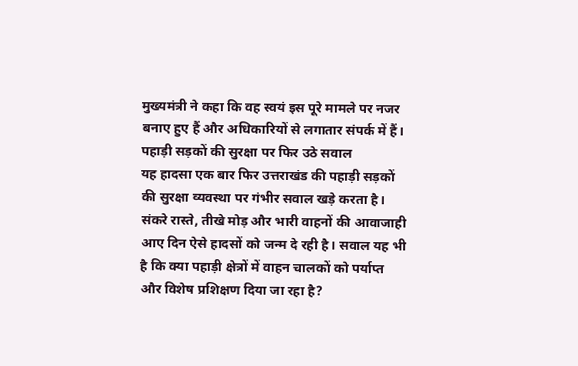मुख्यमंत्री ने कहा कि वह स्वयं इस पूरे मामले पर नजर बनाए हुए हैं और अधिकारियों से लगातार संपर्क में हैं।
पहाड़ी सड़कों की सुरक्षा पर फिर उठे सवाल
यह हादसा एक बार फिर उत्तराखंड की पहाड़ी सड़कों की सुरक्षा व्यवस्था पर गंभीर सवाल खड़े करता है। संकरे रास्ते, तीखे मोड़ और भारी वाहनों की आवाजाही आए दिन ऐसे हादसों को जन्म दे रही है। सवाल यह भी है कि क्या पहाड़ी क्षेत्रों में वाहन चालकों को पर्याप्त और विशेष प्रशिक्षण दिया जा रहा है?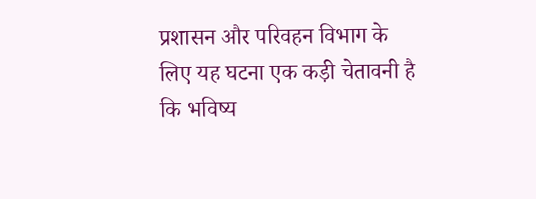प्रशासन और परिवहन विभाग के लिए यह घटना एक कड़ी चेतावनी है कि भविष्य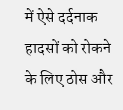में ऐसे दर्दनाक हादसों को रोकने के लिए ठोस और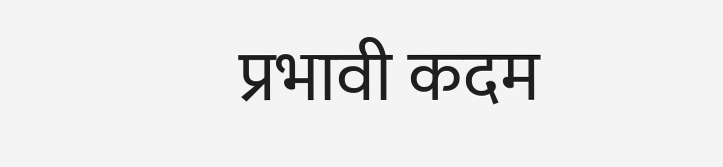प्रभावी कदम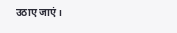उठाए जाएं।